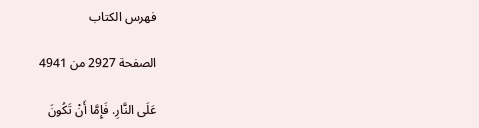فهرس الكتاب

الصفحة 2927 من 4941

عَلَى النَّارِ. فَإِمَّا أَنْ تَكُونَ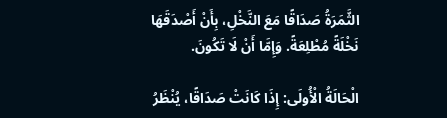الثَّمَرَةُ صَدَاقًا مَعَ النَّخْلِ، بِأَنْ أَصْدَقَهَا نَخْلَةً مُطْلِعَةً. وَإِمَّا أَنْ لَا تَكُونَ.

الْحَالَةُ الْأُولَى: إِذَا كَانَتْ صَدَاقًا، يُنْظَرُ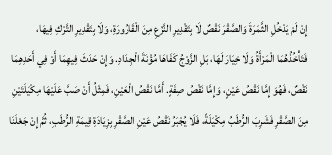إِنْ لَمْ يَدْخُلِ الثَّمَرَةَ وَالصَّقْرَ نَقْصٌ لَا بِتَقْدِيرِ النَّزْعِ مِنَ الْقَارُورَةِ، وَلَا بِتَقْدِيرِ التَّرْكِ فِيهَا، فَتَأْخُذُهُمَا الْمَرْأَةُ وَلَا خِيَارَ لَهَا، بَلِ الزَّوْجُ كَفَاهَا مُؤْنَةَ الْجِدَادِ. وَإِنْ حَدَثَ فِيهِمَا أَوْ فِي أَحَدِهِمَا نَقْصٌ، فَهُوَ إِمَّا نَقْصُ عَيْنٍ، وَإِمَّا نَقْصُ صِفَةٍ. أَمَّا نَقْصُ الْعَيْنِ، فَمِثْلُ أَنْ صَبَّ عَلَيْهَا مِكْيَلَتَيْنِ مِنَ الصَّقْرِ فَشَرِبَ الرُّطَبُ مِكْيَلَةً، فَلَا يُجْبَرُ نَقْصُ عَيْنِ الصَّقْرِ بِزِيَادَةِ قِيمَةِ الرُّطَبِ، ثُمَّ إِنْ جَعْلَنَا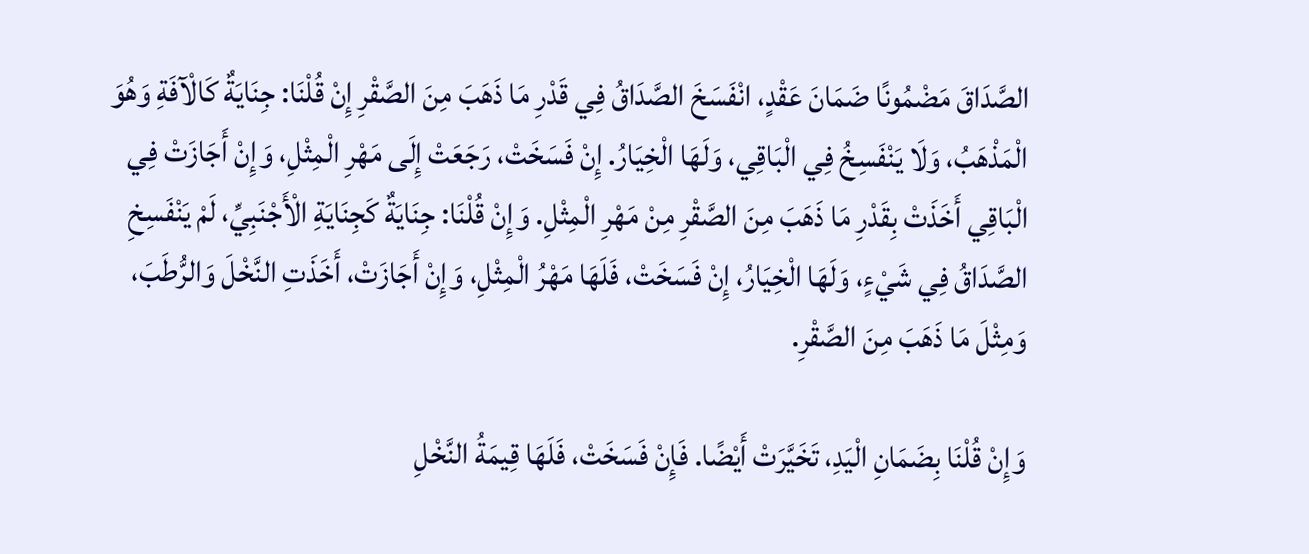الصَّدَاقَ مَضْمُونًا ضَمَانَ عَقْدٍ، انْفَسَخَ الصَّدَاقُ فِي قَدْرِ مَا ذَهَبَ مِنَ الصَّقْرِ إِنْ قُلْنَا: جِنَايَةٌ كَالْآفَةِ وَهُوَ الْمَذْهَبُ، وَلَا يَنْفَسِخُ فِي الْبَاقِي، وَلَهَا الْخِيَارُ. إِنْ فَسَخَتْ، رَجَعَتْ إِلَى مَهْرِ الْمِثْلِ، وَإِنْ أَجَازَتْ فِي الْبَاقِي أَخَذَتْ بِقَدْرِ مَا ذَهَبَ مِنَ الصَّقْرِ مِنْ مَهْرِ الْمِثْلِ. وَإِنْ قُلْنَا: جِنَايَةٌ كَجِنَايَةِ الْأَجْنَبِيِّ، لَمْ يَنْفَسِخِ الصَّدَاقُ فِي شَيْءٍ، وَلَهَا الْخِيَارُ، إِنْ فَسَخَتْ، فَلَهَا مَهْرُ الْمِثْلِ، وَإِنْ أَجَازَتْ، أَخَذَتِ النَّخْلَ وَالرُّطَبَ، وَمِثْلَ مَا ذَهَبَ مِنَ الصَّقْرِ.

وَإِنْ قُلْنَا بِضَمَانِ الْيَدِ، تَخَيَّرَتْ أَيْضًا. فَإِنْ فَسَخَتْ، فَلَهَا قِيمَةُ النَّخْلِ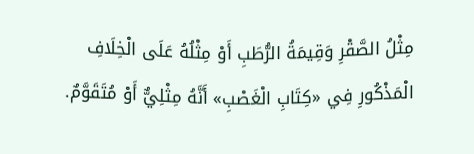مِثْلُ الصَّقْرِ وَقِيمَةُ الرُّطَبِ أَوْ مِثْلُهُ عَلَى الْخِلَافِ الْمَذْكُورِ فِي «كِتَابِ الْغَصْبِ» أَنَّهُ مِثْلِيٌّ أَوْ مُتَقَوَّمٌ.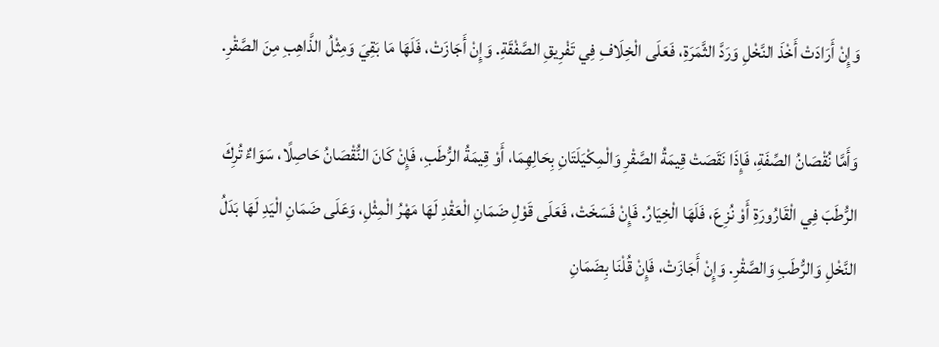وَإِنْ أَرَادَتْ أَخْذَ النَّخْلِ وَرَدَّ الثَّمَرَةِ، فَعَلَى الْخِلَافِ فِي تَفْرِيقِ الصَّفْقَةِ. وَإِنْ أَجَازَتْ، فَلَهَا مَا بَقِيَ وَمِثْلُ الذَّاهِبِ مِنَ الصَّقْرِ.

وَأَمَّا نُقْصَانُ الصِّفَةِ، فَإِذَا نَقَصَتْ قِيمَةُ الصَّقْرِ وَالْمِكْيَلَتَانِ بِحَالِهِمَا، أَوْ قِيمَةُ الرُّطَبِ، فَإِنْ كَانَ النُّقْصَانُ حَاصِلًا، سَوَاءٌ تُرِكَ الرُّطَبَ فِي الْقَارُورَةِ أَوْ نُزِعَ، فَلَهَا الْخِيَارُ. فَإِنْ فَسَخَتْ، فَعَلَى قَوْلِ ضَمَانِ الْعَقْدِ لَهَا مَهْرُ الْمِثْلِ، وَعَلَى ضَمَانِ الْيَدِ لَهَا بَدَلُ النَّخْلِ وَالرُّطَبِ وَالصَّقْرِ. وَإِنْ أَجَازَتْ، فَإِنْ قُلْنَا بِضَمَانِ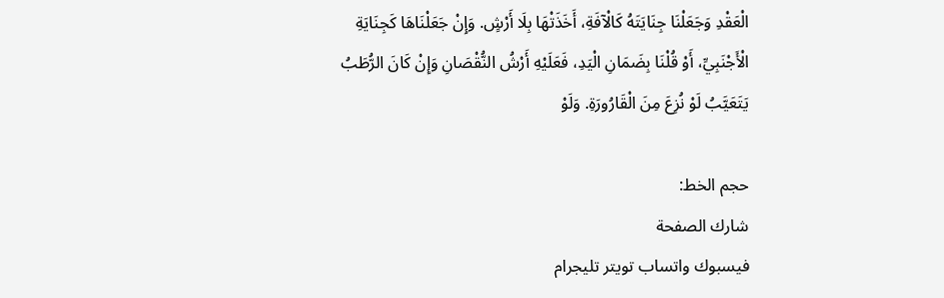الْعَقْدِ وَجَعَلْنَا جِنَايَتَهُ كَالْآفَةِ، أَخَذَتْهَا بِلَا أَرْشٍ. وَإِنْ جَعَلْنَاهَا كَجِنَايَةِ الْأَجْنَبِيِّ، أَوْ قُلْنَا بِضَمَانِ الْيَدِ، فَعَلَيْهِ أَرْشُ النُّقْصَانِ وَإِنْ كَانَ الرُّطَبُ يَتَعَيَّبُ لَوْ نُزِعَ مِنَ الْقَارُورَةِ. وَلَوْ

حجم الخط:
شارك الصفحة
فيسبوك واتساب تويتر تليجرام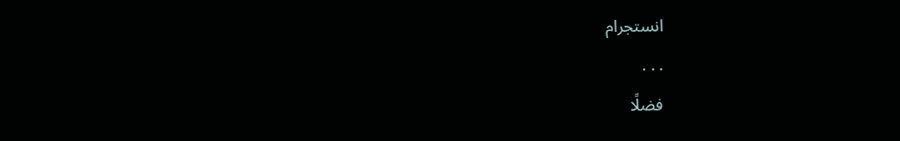انستجرام
. . .
فضلًا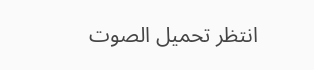انتظر تحميل الصوت